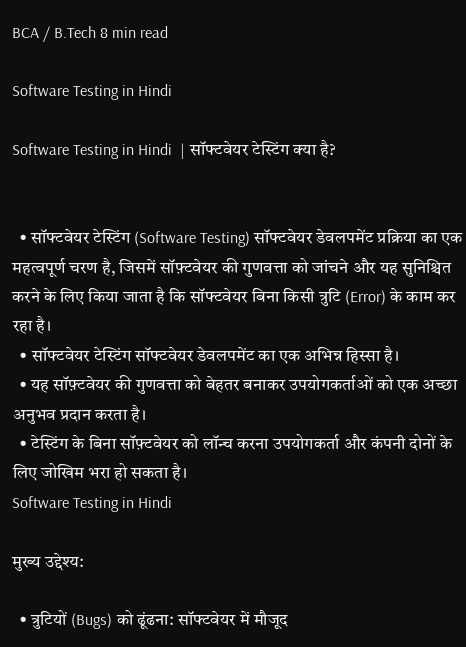BCA / B.Tech 8 min read

Software Testing in Hindi

Software Testing in Hindi  | सॉफ्टवेयर टेस्टिंग क्या है?


  • सॉफ्टवेयर टेस्टिंग (Software Testing) सॉफ्टवेयर डेवलपमेंट प्रक्रिया का एक महत्वपूर्ण चरण है, जिसमें सॉफ़्टवेयर की गुणवत्ता को जांचने और यह सुनिश्चित करने के लिए किया जाता है कि सॉफ्टवेयर बिना किसी त्रुटि (Error) के काम कर रहा है।
  • सॉफ्टवेयर टेस्टिंग सॉफ्टवेयर डेवलपमेंट का एक अभिन्न हिस्सा है।
  • यह सॉफ़्टवेयर की गुणवत्ता को बेहतर बनाकर उपयोगकर्ताओं को एक अच्छा अनुभव प्रदान करता है।
  • टेस्टिंग के बिना सॉफ़्टवेयर को लॉन्च करना उपयोगकर्ता और कंपनी दोनों के लिए जोखिम भरा हो सकता है।
Software Testing in Hindi

मुख्य उद्देश्य:

  • त्रुटियों (Bugs) को ढूंढना: सॉफ्टवेयर में मौजूद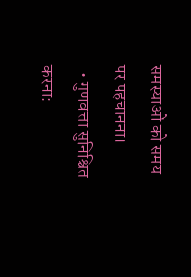समस्याओं को समय पर पहचानना।
  • गुणवत्ता सुनिश्चित करना: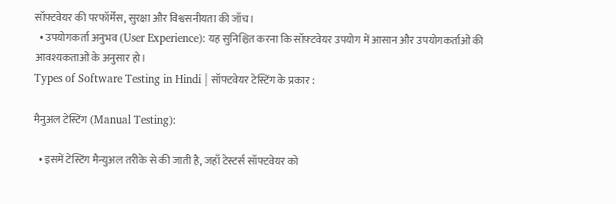सॉफ्टवेयर की परफॉर्मेंस, सुरक्षा और विश्वसनीयता की जाँच।
  • उपयोगकर्ता अनुभव (User Experience): यह सुनिश्चित करना कि सॉफ़्टवेयर उपयोग में आसान और उपयोगकर्ताओं की आवश्यकताओं के अनुसार हो।
Types of Software Testing in Hindi | सॉफ्टवेयर टेस्टिंग के प्रकार :

मैनुअल टेस्टिंग (Manual Testing):

  • इसमें टेस्टिंग मैन्युअल तरीके से की जाती है, जहाँ टेस्टर्स सॉफ्टवेयर को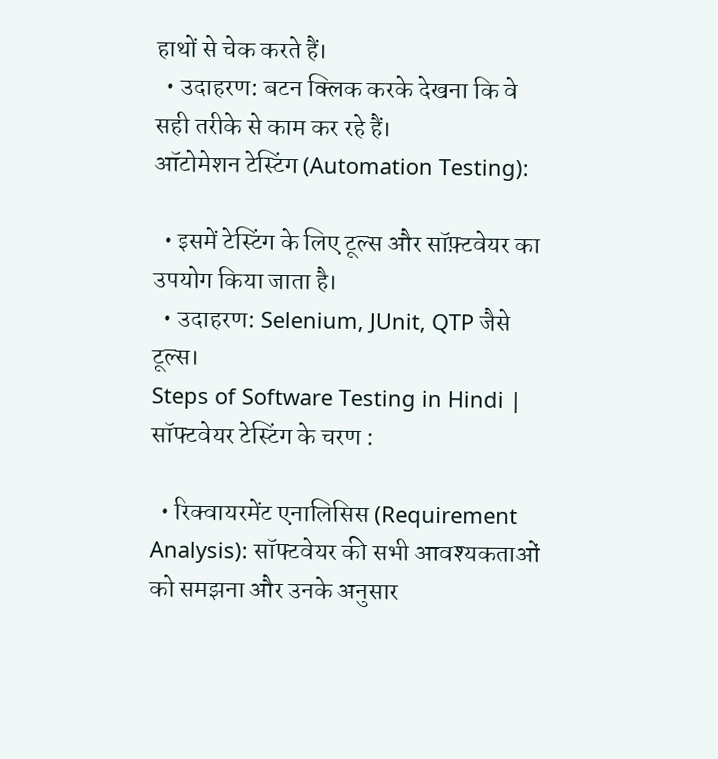हाथों से चेक करते हैं।
  • उदाहरण: बटन क्लिक करके देखना कि वे सही तरीके से काम कर रहे हैं।
ऑटोमेशन टेस्टिंग (Automation Testing):

  • इसमें टेस्टिंग के लिए टूल्स और सॉफ़्टवेयर का उपयोग किया जाता है।
  • उदाहरण: Selenium, JUnit, QTP जैसे टूल्स।
Steps of Software Testing in Hindi | सॉफ्टवेयर टेस्टिंग के चरण :

  • रिक्वायरमेंट एनालिसिस (Requirement Analysis): सॉफ्टवेयर की सभी आवश्यकताओं को समझना और उनके अनुसार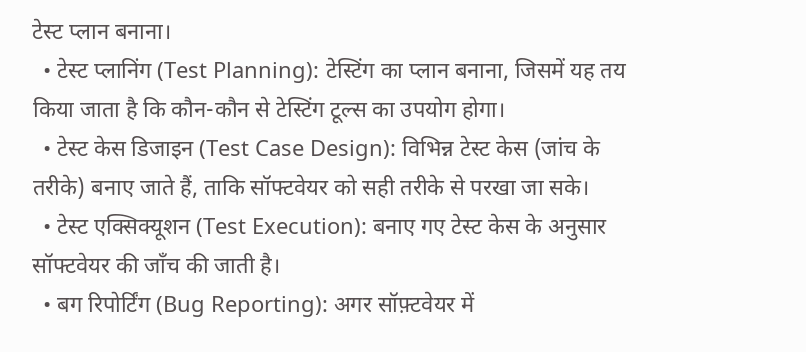टेस्ट प्लान बनाना।
  • टेस्ट प्लानिंग (Test Planning): टेस्टिंग का प्लान बनाना, जिसमें यह तय किया जाता है कि कौन-कौन से टेस्टिंग टूल्स का उपयोग होगा।
  • टेस्ट केस डिजाइन (Test Case Design): विभिन्न टेस्ट केस (जांच के तरीके) बनाए जाते हैं, ताकि सॉफ्टवेयर को सही तरीके से परखा जा सके।
  • टेस्ट एक्सिक्यूशन (Test Execution): बनाए गए टेस्ट केस के अनुसार सॉफ्टवेयर की जाँच की जाती है।
  • बग रिपोर्टिंग (Bug Reporting): अगर सॉफ़्टवेयर में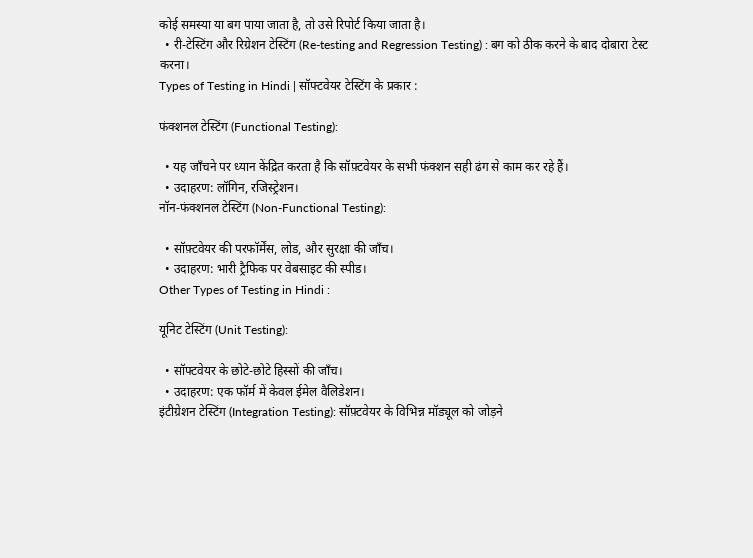कोई समस्या या बग पाया जाता है, तो उसे रिपोर्ट किया जाता है।
  • री-टेस्टिंग और रिग्रेशन टेस्टिंग (Re-testing and Regression Testing) : बग को ठीक करने के बाद दोबारा टेस्ट करना।
Types of Testing in Hindi | सॉफ्टवेयर टेस्टिंग के प्रकार :

फंक्शनल टेस्टिंग (Functional Testing):

  • यह जाँचने पर ध्यान केंद्रित करता है कि सॉफ़्टवेयर के सभी फंक्शन सही ढंग से काम कर रहे हैं।
  • उदाहरण: लॉगिन, रजिस्ट्रेशन।
नॉन-फंक्शनल टेस्टिंग (Non-Functional Testing):

  • सॉफ़्टवेयर की परफॉर्मेंस, लोड, और सुरक्षा की जाँच।
  • उदाहरण: भारी ट्रैफिक पर वेबसाइट की स्पीड।
Other Types of Testing in Hindi :

यूनिट टेस्टिंग (Unit Testing):

  • सॉफ्टवेयर के छोटे-छोटे हिस्सों की जाँच।
  • उदाहरण: एक फॉर्म में केवल ईमेल वैलिडेशन।
इंटीग्रेशन टेस्टिंग (Integration Testing): सॉफ़्टवेयर के विभिन्न मॉड्यूल को जोड़ने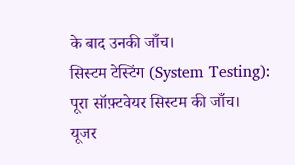के बाद उनकी जाँच।
सिस्टम टेस्टिंग (System Testing): पूरा सॉफ़्टवेयर सिस्टम की जाँच।
यूजर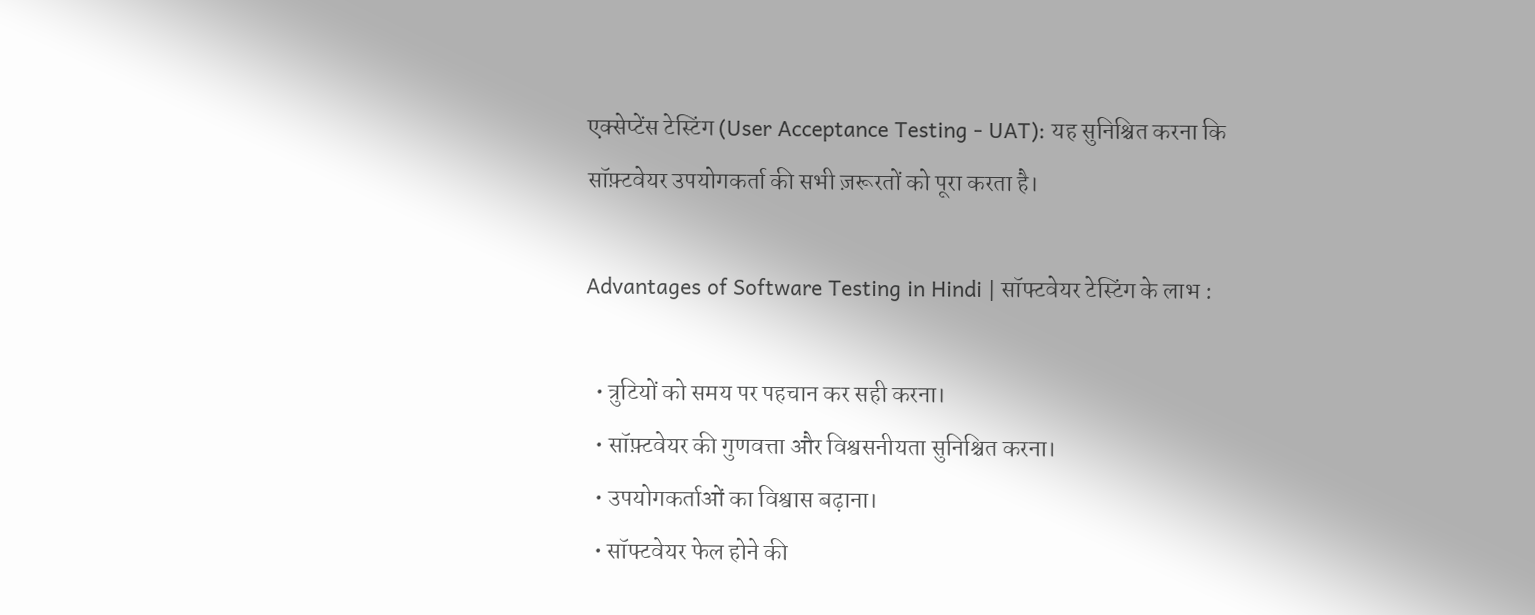एक्सेप्टेंस टेस्टिंग (User Acceptance Testing - UAT): यह सुनिश्चित करना कि सॉफ़्टवेयर उपयोगकर्ता की सभी ज़रूरतों को पूरा करता है।

Advantages of Software Testing in Hindi | सॉफ्टवेयर टेस्टिंग के लाभ :

  • त्रुटियों को समय पर पहचान कर सही करना।
  • सॉफ़्टवेयर की गुणवत्ता और विश्वसनीयता सुनिश्चित करना।
  • उपयोगकर्ताओं का विश्वास बढ़ाना।
  • सॉफ्टवेयर फेल होने की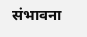संभावना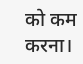को कम करना।